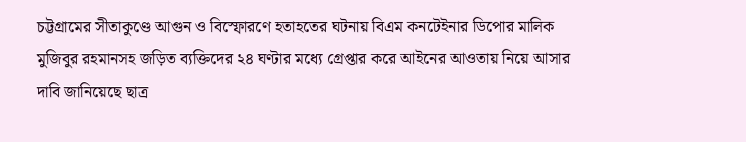চট্টগ্রামের সীতাকুণ্ডে আগুন ও বিস্ফোরণে হতাহতের ঘটনায় বিএম কনটেইনার ডিপোর মালিক মুজিবুর রহমানসহ জড়িত ব্যক্তিদের ২৪ ঘণ্টার মধ্যে গ্রেপ্তার করে আইনের আওতায় নিয়ে আসার দাবি জানিয়েছে ছাত্র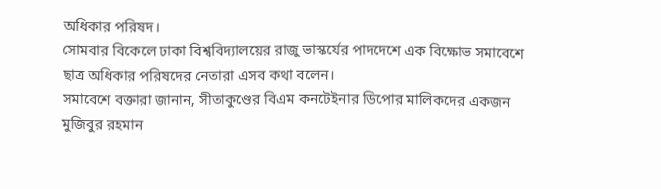অধিকার পরিষদ।
সোমবার বিকেলে ঢাকা বিশ্ববিদ্যালয়ের রাজু ভাস্কর্যের পাদদেশে এক বিক্ষোভ সমাবেশে ছাত্র অধিকার পরিষদের নেতারা এসব কথা বলেন।
সমাবেশে বক্তারা জানান, সীতাকুণ্ডের বিএম কনটেইনার ডিপোর মালিকদের একজন মুজিবুর রহমান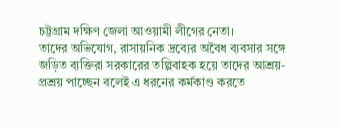চট্টগ্রাম দক্ষিণ জেলা আওয়ামী লীগের নেতা।
তাদের অভিযোগ, রাসায়নিক দ্রব্যের অবৈধ ব্যবসার সঙ্গে জড়িত ব্যক্তিরা সরকারের তল্পিবাহক হয়ে তাদের আশ্রয়-প্রশ্রয় পাচ্ছেন বলেই এ ধরনের কর্মকাণ্ড করতে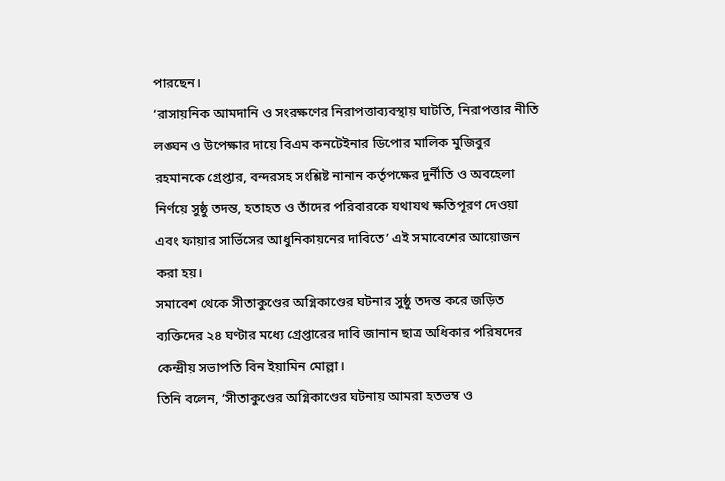পারছেন।
‘রাসায়নিক আমদানি ও সংরক্ষণের নিরাপত্তাব্যবস্থায় ঘাটতি, নিরাপত্তার নীতি লঙ্ঘন ও উপেক্ষার দায়ে বিএম কনটেইনার ডিপোর মালিক মুজিবুর রহমানকে গ্রেপ্তার, বন্দরসহ সংশ্লিষ্ট নানান কর্তৃপক্ষের দুর্নীতি ও অবহেলা নির্ণয়ে সুষ্ঠু তদন্ত, হতাহত ও তাঁদের পরিবারকে যথাযথ ক্ষতিপূরণ দেওয়া এবং ফায়ার সার্ভিসের আধুনিকায়নের দাবিতে’ এই সমাবেশের আয়োজন করা হয়।
সমাবেশ থেকে সীতাকুণ্ডের অগ্নিকাণ্ডের ঘটনার সুষ্ঠু তদন্ত করে জড়িত ব্যক্তিদের ২৪ ঘণ্টার মধ্যে গ্রেপ্তারের দাবি জানান ছাত্র অধিকার পরিষদের কেন্দ্রীয় সভাপতি বিন ইয়ামিন মোল্লা।
তিনি বলেন, ‘সীতাকুণ্ডের অগ্নিকাণ্ডের ঘটনায় আমরা হতভম্ব ও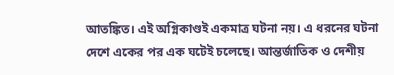আতঙ্কিত। এই অগ্নিকাণ্ডই একমাত্র ঘটনা নয়। এ ধরনের ঘটনা দেশে একের পর এক ঘটেই চলেছে। আন্তর্জাতিক ও দেশীয়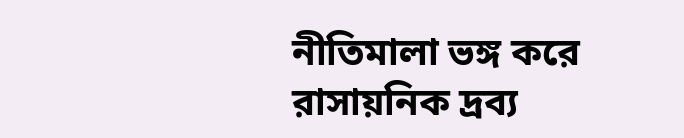নীতিমালা ভঙ্গ করে রাসায়নিক দ্রব্য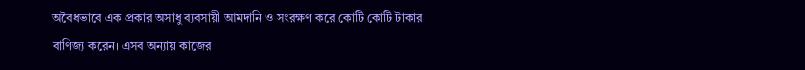অবৈধভাবে এক প্রকার অসাধু ব্যবসায়ী আমদানি ও সংরক্ষণ করে কোটি কোটি টাকার বাণিজ্য করেন। এসব অন্যায় কাজের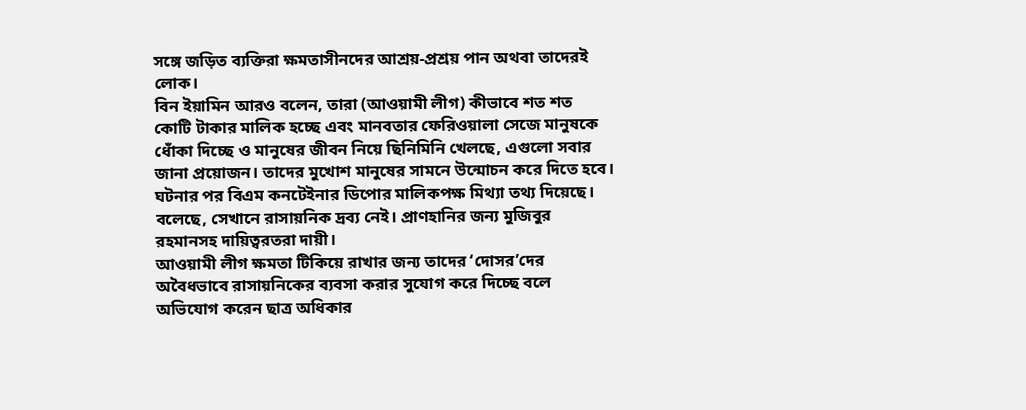সঙ্গে জড়িত ব্যক্তিরা ক্ষমতাসীনদের আশ্রয়-প্রশ্রয় পান অথবা তাদেরই লোক।
বিন ইয়ামিন আরও বলেন, তারা (আওয়ামী লীগ) কীভাবে শত শত কোটি টাকার মালিক হচ্ছে এবং মানবতার ফেরিওয়ালা সেজে মানুষকে ধোঁকা দিচ্ছে ও মানুষের জীবন নিয়ে ছিনিমিনি খেলছে, এগুলো সবার জানা প্রয়োজন। তাদের মুখোশ মানুষের সামনে উন্মোচন করে দিতে হবে। ঘটনার পর বিএম কনটেইনার ডিপোর মালিকপক্ষ মিথ্যা তথ্য দিয়েছে। বলেছে, সেখানে রাসায়নিক দ্রব্য নেই। প্রাণহানির জন্য মুজিবুর রহমানসহ দায়িত্বরতরা দায়ী।
আওয়ামী লীগ ক্ষমতা টিকিয়ে রাখার জন্য তাদের ‘দোসর’দের অবৈধভাবে রাসায়নিকের ব্যবসা করার সুযোগ করে দিচ্ছে বলে অভিযোগ করেন ছাত্র অধিকার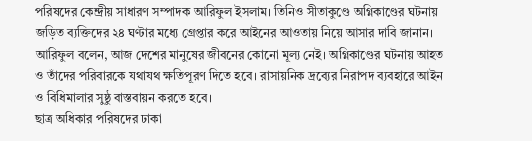পরিষদের কেন্দ্রীয় সাধারণ সম্পাদক আরিফুল ইসলাম। তিনিও সীতাকুণ্ডে অগ্নিকাণ্ডের ঘটনায় জড়িত ব্যক্তিদের ২৪ ঘণ্টার মধ্যে গ্রেপ্তার করে আইনের আওতায় নিয়ে আসার দাবি জানান।
আরিফুল বলেন, আজ দেশের মানুষের জীবনের কোনো মূল্য নেই। অগ্নিকাণ্ডের ঘটনায় আহত ও তাঁদের পরিবারকে যথাযথ ক্ষতিপূরণ দিতে হবে। রাসায়নিক দ্রব্যের নিরাপদ ব্যবহারে আইন ও বিধিমালার সুষ্ঠু বাস্তবায়ন করতে হবে।
ছাত্র অধিকার পরিষদের ঢাকা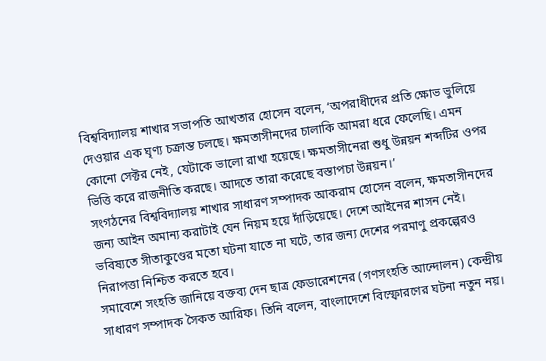বিশ্ববিদ্যালয় শাখার সভাপতি আখতার হোসেন বলেন, ‘অপরাধীদের প্রতি ক্ষোভ ভুলিয়ে দেওয়ার এক ঘৃণ্য চক্রান্ত চলছে। ক্ষমতাসীনদের চালাকি আমরা ধরে ফেলেছি। এমন কোনো সেক্টর নেই, যেটাকে ভালো রাখা হয়েছে। ক্ষমতাসীনেরা শুধু উন্নয়ন শব্দটির ওপর ভিত্তি করে রাজনীতি করছে। আদতে তারা করেছে বস্তাপচা উন্নয়ন।’
সংগঠনের বিশ্ববিদ্যালয় শাখার সাধারণ সম্পাদক আকরাম হোসেন বলেন, ক্ষমতাসীনদের জন্য আইন অমান্য করাটাই যেন নিয়ম হয়ে দাঁড়িয়েছে। দেশে আইনের শাসন নেই। ভবিষ্যতে সীতাকুণ্ডের মতো ঘটনা যাতে না ঘটে, তার জন্য দেশের পরমাণু প্রকল্পেরও নিরাপত্তা নিশ্চিত করতে হবে।
সমাবেশে সংহতি জানিয়ে বক্তব্য দেন ছাত্র ফেডারেশনের (গণসংহতি আন্দোলন) কেন্দ্রীয় সাধারণ সম্পাদক সৈকত আরিফ। তিনি বলেন, বাংলাদেশে বিস্ফোরণের ঘটনা নতুন নয়।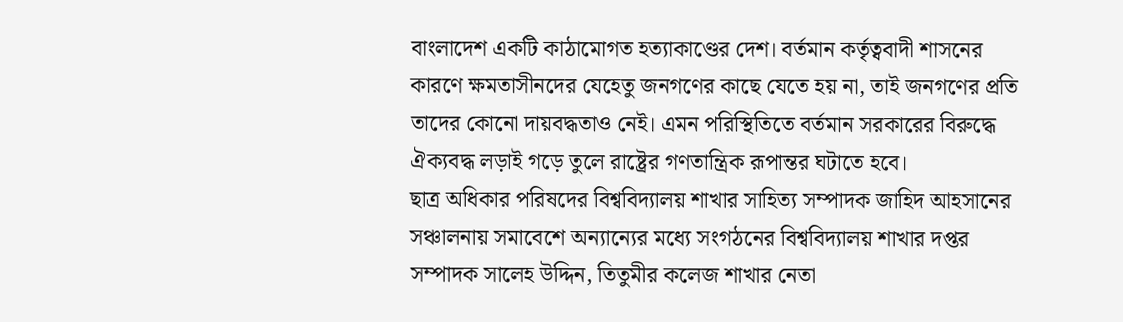বাংলাদেশ একটি কাঠামোগত হত্যাকাণ্ডের দেশ। বর্তমান কর্তৃত্ববাদী শাসনের কারণে ক্ষমতাসীনদের যেহেতু জনগণের কাছে যেতে হয় না, তাই জনগণের প্রতি তাদের কোনো দায়বদ্ধতাও নেই। এমন পরিস্থিতিতে বর্তমান সরকারের বিরুদ্ধে ঐক্যবদ্ধ লড়াই গড়ে তুলে রাষ্ট্রের গণতান্ত্রিক রূপান্তর ঘটাতে হবে।
ছাত্র অধিকার পরিষদের বিশ্ববিদ্যালয় শাখার সাহিত্য সম্পাদক জাহিদ আহসানের সঞ্চালনায় সমাবেশে অন্যান্যের মধ্যে সংগঠনের বিশ্ববিদ্যালয় শাখার দপ্তর সম্পাদক সালেহ উদ্দিন, তিতুমীর কলেজ শাখার নেতা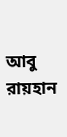আবু রায়হান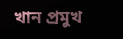খান প্রমুখ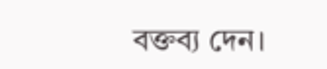বক্তব্য দেন।